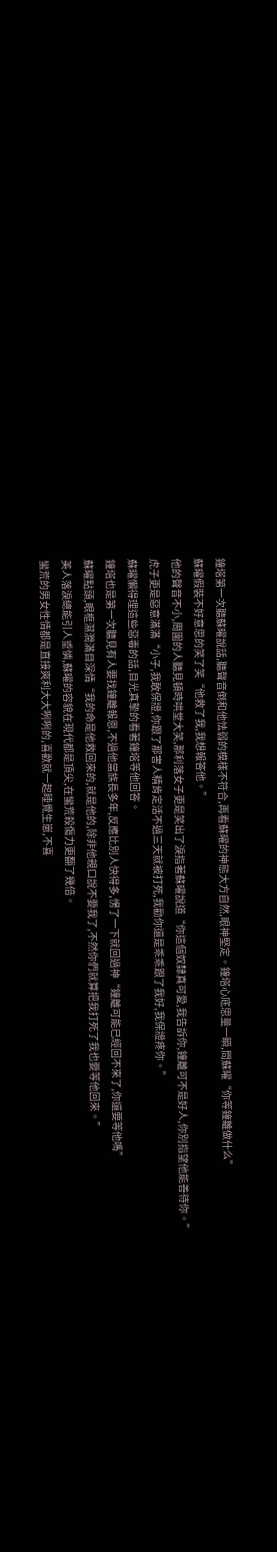鐘塔第一次聽蘇曜說話,聽聲音倒和他怯弱的模樣不符合,再看蘇曜的神態大方自然,眼神堅定。鐘塔心底思量一瞬,問蘇曜“你等鐘離做什么”
蘇曜假裝不好意思的笑了笑“他救了我,我想報答他。”
他的聲音不小,周圍的人聽見頓時哄堂大笑,那利落女子更是笑出了淚指著蘇曜說道“你這個奴隸真可愛,我告訴你,鐘離可不是好人,你別指望他能善待你。”
虎子更是惡意滿滿“小子,我敢保證,你跟了那害人精肯定活不過三天就被打死,我勸你還是乖乖跟了我好,我保證疼你。”
蘇曜懶得理這些惡毒的話,目光真摯的看著鐘塔等他回答。
鐘塔也是第一次聽見有人要找鐘離報恩,不過他當族長多年,反應比別人快得多,愣了一下就回過神“鐘離可能已經回不來了,你還要等他嗎”
蘇曜點頭,眼框濕潤滿目深情“我的命是他救回來的,就是他的,除非他親口說不要我了,不然你們就算把我打死了我也要等他回來。”
美人落淚總能引人垂憐,蘇曜的容貌在現代都是頂尖,在蠻荒殺傷力更翻了幾倍。
蠻荒的男女性情都是直接爽利大大咧咧的,喜歡就一起睡覺生崽,不喜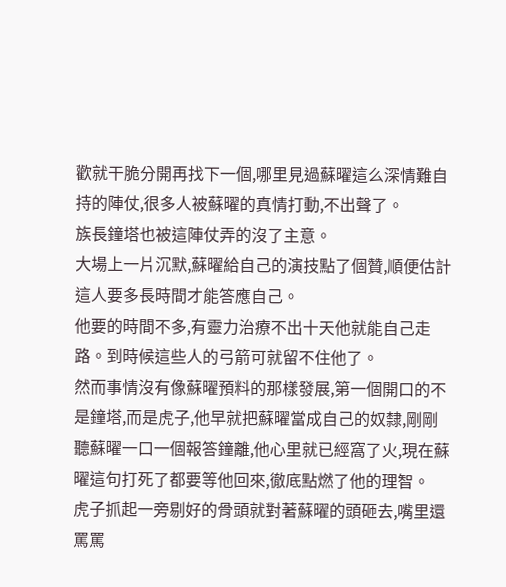歡就干脆分開再找下一個,哪里見過蘇曜這么深情難自持的陣仗,很多人被蘇曜的真情打動,不出聲了。
族長鐘塔也被這陣仗弄的沒了主意。
大場上一片沉默,蘇曜給自己的演技點了個贊,順便估計這人要多長時間才能答應自己。
他要的時間不多,有靈力治療不出十天他就能自己走路。到時候這些人的弓箭可就留不住他了。
然而事情沒有像蘇曜預料的那樣發展,第一個開口的不是鐘塔,而是虎子,他早就把蘇曜當成自己的奴隸,剛剛聽蘇曜一口一個報答鐘離,他心里就已經窩了火,現在蘇曜這句打死了都要等他回來,徹底點燃了他的理智。
虎子抓起一旁剔好的骨頭就對著蘇曜的頭砸去,嘴里還罵罵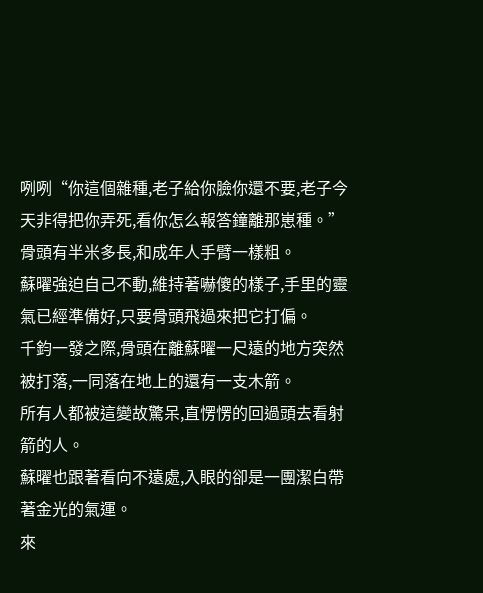咧咧“你這個雜種,老子給你臉你還不要,老子今天非得把你弄死,看你怎么報答鐘離那崽種。”
骨頭有半米多長,和成年人手臂一樣粗。
蘇曜強迫自己不動,維持著嚇傻的樣子,手里的靈氣已經準備好,只要骨頭飛過來把它打偏。
千鈞一發之際,骨頭在離蘇曜一尺遠的地方突然被打落,一同落在地上的還有一支木箭。
所有人都被這變故驚呆,直愣愣的回過頭去看射箭的人。
蘇曜也跟著看向不遠處,入眼的卻是一團潔白帶著金光的氣運。
來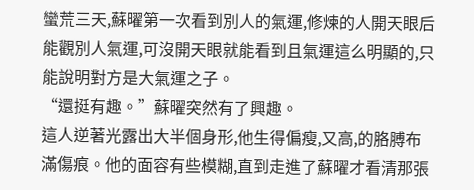蠻荒三天,蘇曜第一次看到別人的氣運,修煉的人開天眼后能觀別人氣運,可沒開天眼就能看到且氣運這么明顯的,只能說明對方是大氣運之子。
“還挺有趣。”蘇曜突然有了興趣。
這人逆著光露出大半個身形,他生得偏瘦,又高,的胳膊布滿傷痕。他的面容有些模糊,直到走進了蘇曜才看清那張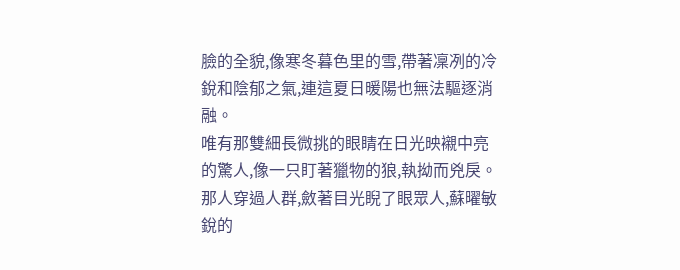臉的全貌,像寒冬暮色里的雪,帶著凜冽的冷銳和陰郁之氣,連這夏日暖陽也無法驅逐消融。
唯有那雙細長微挑的眼睛在日光映襯中亮的驚人,像一只盯著獵物的狼,執拗而兇戾。
那人穿過人群,斂著目光睨了眼眾人,蘇曜敏銳的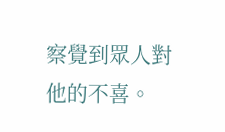察覺到眾人對他的不喜。